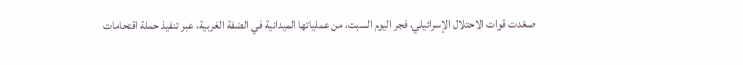صعّدت قوات الاحتلال الإسرائيلي، فجر اليوم السبت، من عملياتها الميدانية في الضفة الغربية، عبر تنفيذ حملة اقتحامات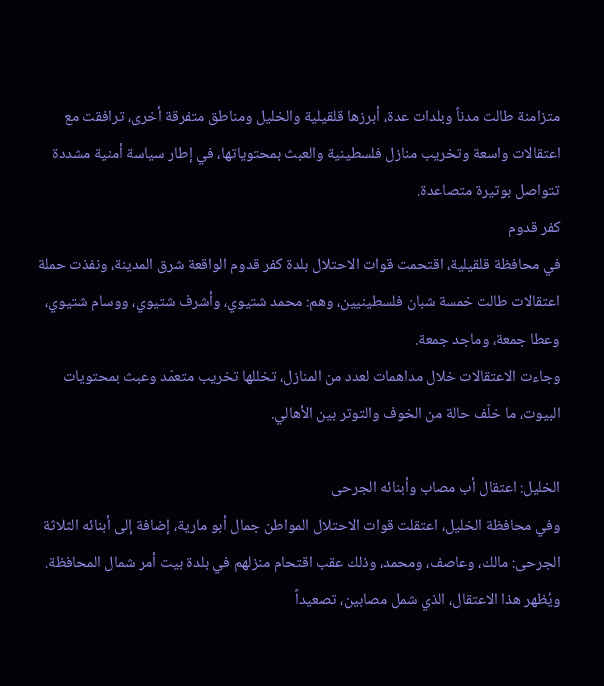متزامنة طالت مدناً وبلدات عدة، أبرزها قلقيلية والخليل ومناطق متفرقة أخرى، ترافقت مع اعتقالات واسعة وتخريب منازل فلسطينية والعبث بمحتوياتها، في إطار سياسة أمنية مشددة تتواصل بوتيرة متصاعدة.
كفر قدوم
في محافظة قلقيلية، اقتحمت قوات الاحتلال بلدة كفر قدوم الواقعة شرق المدينة، ونفذت حملة اعتقالات طالت خمسة شبان فلسطينيين، وهم: محمد شتيوي، وأشرف شتيوي، ووسام شتيوي، وعطا جمعة، وماجد جمعة.
وجاءت الاعتقالات خلال مداهمات لعدد من المنازل، تخللها تخريب متعمّد وعبث بمحتويات البيوت، ما خلّف حالة من الخوف والتوتر بين الأهالي.

الخليل: اعتقال أب مصاب وأبنائه الجرحى
وفي محافظة الخليل، اعتقلت قوات الاحتلال المواطن جمال أبو مارية، إضافة إلى أبنائه الثلاثة الجرحى: مالك، وعاصف، ومحمد، وذلك عقب اقتحام منزلهم في بلدة بيت أمر شمال المحافظة.
ويُظهر هذا الاعتقال، الذي شمل مصابين، تصعيداً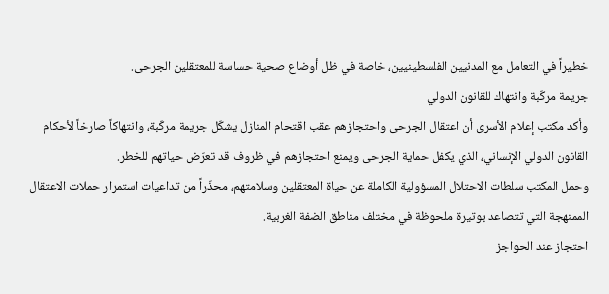خطيراً في التعامل مع المدنيين الفلسطينيين، خاصة في ظل أوضاع صحية حساسة للمعتقلين الجرحى.
جريمة مركّبة وانتهاك للقانون الدولي
وأكد مكتب إعلام الأسرى أن اعتقال الجرحى واحتجازهم عقب اقتحام المنازل يشكّل جريمة مركّبة، وانتهاكاً صارخاً لأحكام القانون الدولي الإنساني، الذي يكفل حماية الجرحى ويمنع احتجازهم في ظروف قد تعرّض حياتهم للخطر.
وحمل المكتب سلطات الاحتلال المسؤولية الكاملة عن حياة المعتقلين وسلامتهم، محذّراً من تداعيات استمرار حملات الاعتقال الممنهجة التي تتصاعد بوتيرة ملحوظة في مختلف مناطق الضفة الغربية.
احتجاز عند الحواجز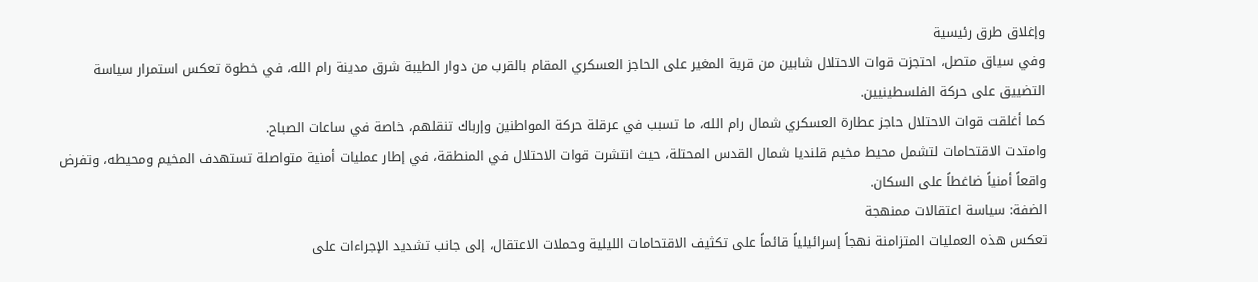وإغلاق طرق رئيسية
وفي سياق متصل، احتجزت قوات الاحتلال شابين من قرية المغير على الحاجز العسكري المقام بالقرب من دوار الطيبة شرق مدينة رام الله، في خطوة تعكس استمرار سياسة التضييق على حركة الفلسطينيين.
كما أغلقت قوات الاحتلال حاجز عطارة العسكري شمال رام الله، ما تسبب في عرقلة حركة المواطنين وإرباك تنقلهم، خاصة في ساعات الصباح.
وامتدت الاقتحامات لتشمل محيط مخيم قلنديا شمال القدس المحتلة، حيث انتشرت قوات الاحتلال في المنطقة، في إطار عمليات أمنية متواصلة تستهدف المخيم ومحيطه، وتفرض واقعاً أمنياً ضاغطاً على السكان.
الضفة: سياسة اعتقالات ممنهجة
تعكس هذه العمليات المتزامنة نهجاً إسرائيلياً قائماً على تكثيف الاقتحامات الليلية وحملات الاعتقال، إلى جانب تشديد الإجراءات على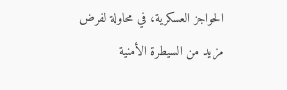الحواجز العسكرية، في محاولة لفرض مزيد من السيطرة الأمنية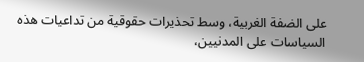على الضفة الغربية، وسط تحذيرات حقوقية من تداعيات هذه السياسات على المدنيين،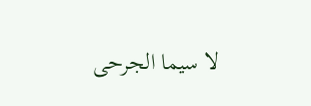لا سيما الجرحى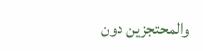والمحتجزين دون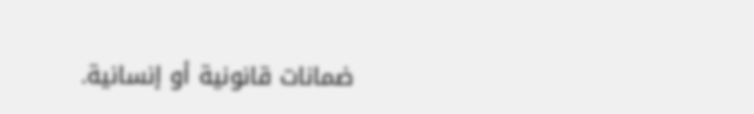ضمانات قانونية أو إنسانية.